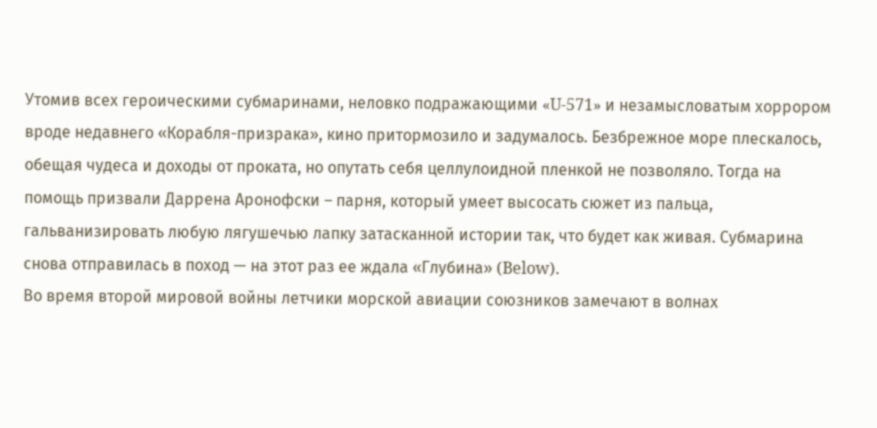Утомив всех героическими субмаринами, неловко подражающими «U-571» и незамысловатым хоррором вроде недавнего «Корабля-призрака», кино притормозило и задумалось. Безбрежное море плескалось, обещая чудеса и доходы от проката, но опутать себя целлулоидной пленкой не позволяло. Тогда на помощь призвали Даррена Аронофски – парня, который умеет высосать сюжет из пальца, гальванизировать любую лягушечью лапку затасканной истории так, что будет как живая. Субмарина снова отправилась в поход — на этот раз ее ждала «Глубина» (Below).
Во время второй мировой войны летчики морской авиации союзников замечают в волнах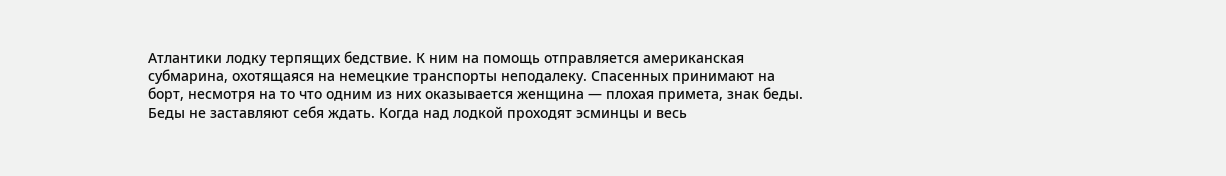Атлантики лодку терпящих бедствие. К ним на помощь отправляется американская субмарина, охотящаяся на немецкие транспорты неподалеку. Спасенных принимают на борт, несмотря на то что одним из них оказывается женщина — плохая примета, знак беды.
Беды не заставляют себя ждать. Когда над лодкой проходят эсминцы и весь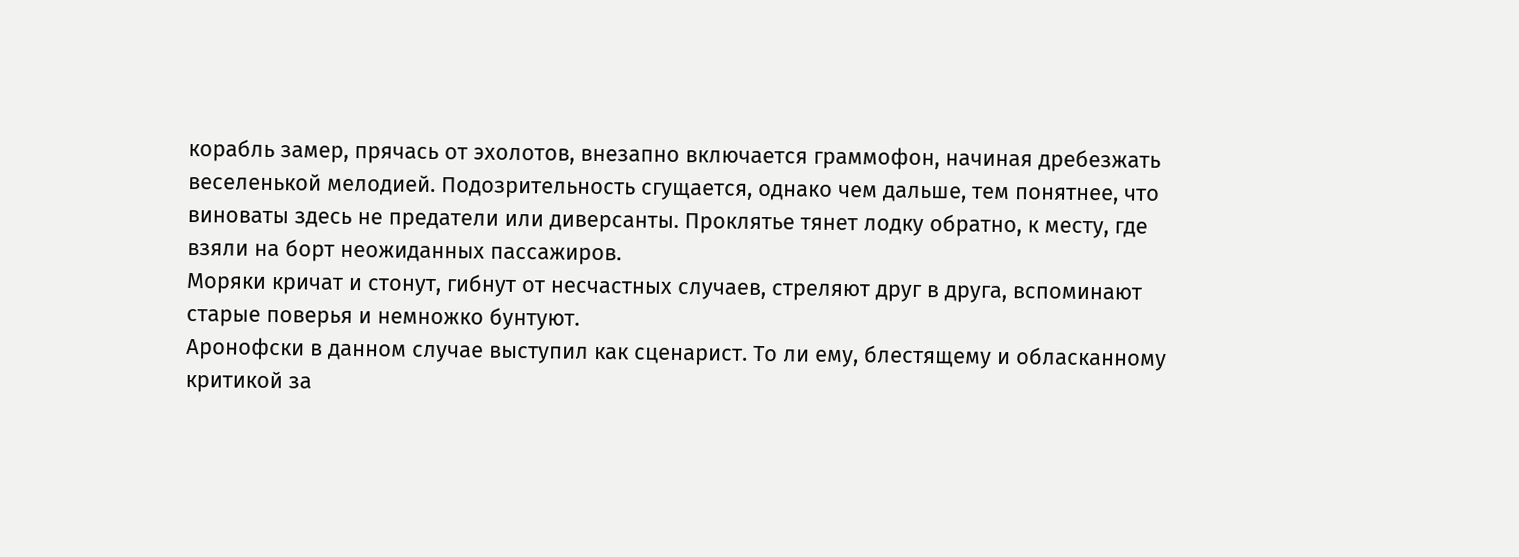корабль замер, прячась от эхолотов, внезапно включается граммофон, начиная дребезжать веселенькой мелодией. Подозрительность сгущается, однако чем дальше, тем понятнее, что виноваты здесь не предатели или диверсанты. Проклятье тянет лодку обратно, к месту, где взяли на борт неожиданных пассажиров.
Моряки кричат и стонут, гибнут от несчастных случаев, стреляют друг в друга, вспоминают старые поверья и немножко бунтуют.
Аронофски в данном случае выступил как сценарист. То ли ему, блестящему и обласканному критикой за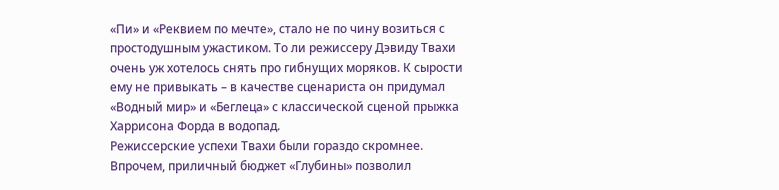«Пи» и «Реквием по мечте», стало не по чину возиться с простодушным ужастиком. То ли режиссеру Дэвиду Твахи очень уж хотелось снять про гибнущих моряков. К сырости ему не привыкать – в качестве сценариста он придумал «Водный мир» и «Беглеца» с классической сценой прыжка Харрисона Форда в водопад.
Режиссерские успехи Твахи были гораздо скромнее. Впрочем, приличный бюджет «Глубины» позволил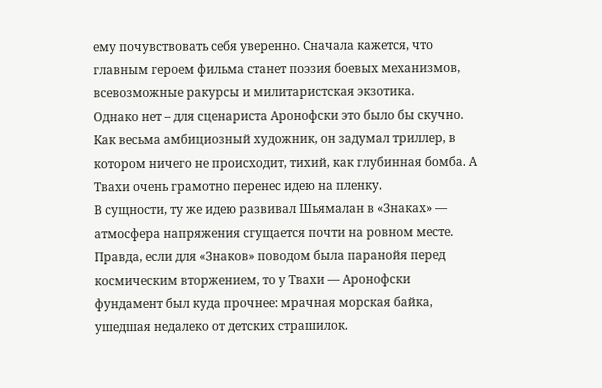ему почувствовать себя уверенно. Сначала кажется, что главным героем фильма станет поэзия боевых механизмов, всевозможные ракурсы и милитаристская экзотика.
Однако нет – для сценариста Аронофски это было бы скучно.
Как весьма амбициозный художник, он задумал триллер, в котором ничего не происходит, тихий, как глубинная бомба. А Твахи очень грамотно перенес идею на пленку.
В сущности, ту же идею развивал Шьямалан в «Знаках» — атмосфера напряжения сгущается почти на ровном месте. Правда, если для «Знаков» поводом была паранойя перед космическим вторжением, то у Твахи — Аронофски фундамент был куда прочнее: мрачная морская байка, ушедшая недалеко от детских страшилок.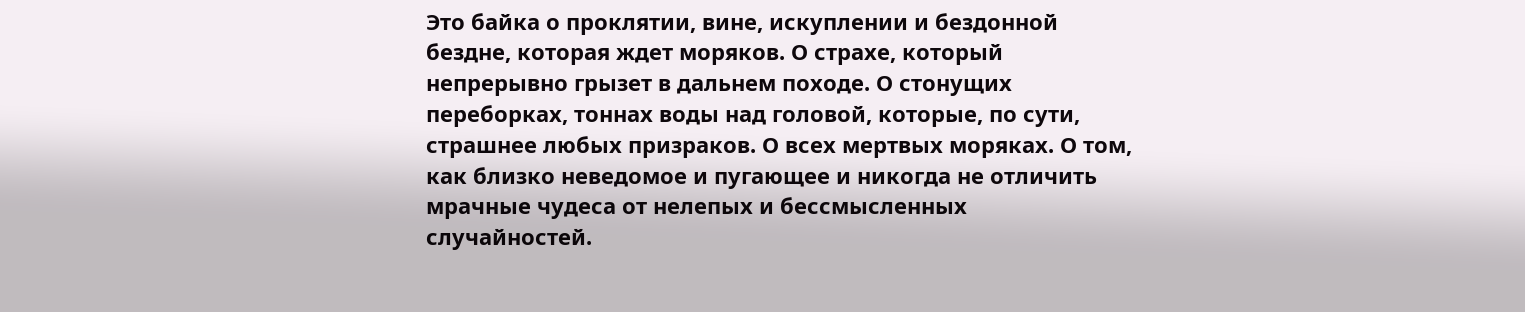Это байка о проклятии, вине, искуплении и бездонной бездне, которая ждет моряков. О страхе, который непрерывно грызет в дальнем походе. О стонущих переборках, тоннах воды над головой, которые, по сути, страшнее любых призраков. О всех мертвых моряках. О том, как близко неведомое и пугающее и никогда не отличить мрачные чудеса от нелепых и бессмысленных случайностей.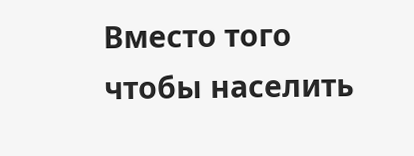Вместо того чтобы населить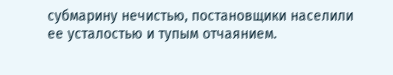субмарину нечистью, постановщики населили ее усталостью и тупым отчаянием.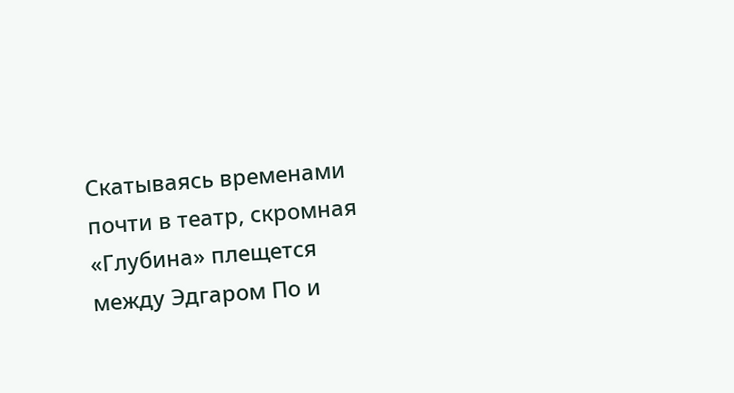Скатываясь временами почти в театр, скромная «Глубина» плещется между Эдгаром По и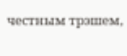честным трэшем,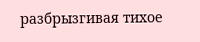разбрызгивая тихое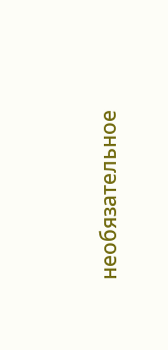необязательное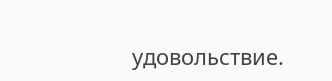удовольствие.